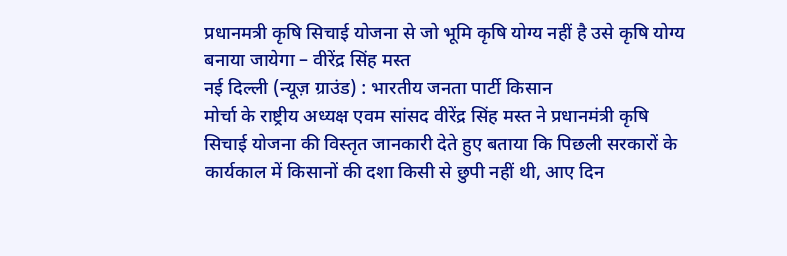प्रधानमत्री कृषि सिचाई योजना से जो भूमि कृषि योग्य नहीं है उसे कृषि योग्य बनाया जायेगा – वीरेंद्र सिंह मस्त
नई दिल्ली (न्यूज़ ग्राउंड) : भारतीय जनता पार्टी किसान
मोर्चा के राष्ट्रीय अध्यक्ष एवम सांसद वीरेंद्र सिंह मस्त ने प्रधानमंत्री कृषि
सिचाई योजना की विस्तृत जानकारी देते हुए बताया कि पिछली सरकारों के कार्यकाल में किसानों की दशा किसी से छुपी नहीं थी, आए दिन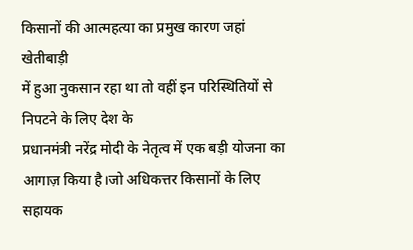किसानों की आत्महत्या का प्रमुख कारण जहां खेतीबाड़ी
में हुआ नुकसान रहा था तो वहीं इन परिस्थितियों से निपटने के लिए देश के
प्रधानमंत्री नरेंद्र मोदी के नेतृत्व में एक बड़ी योजना का आगाज़ किया है।जो अधिकत्तर किसानों के लिए सहायक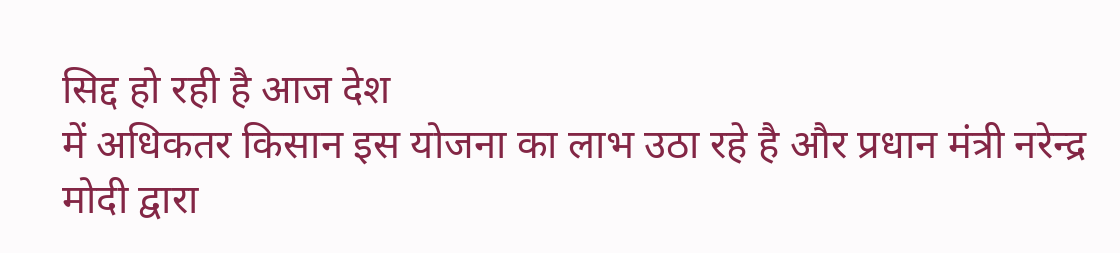सिद्द हो रही है आज देश
में अधिकतर किसान इस योजना का लाभ उठा रहे है और प्रधान मंत्री नरेन्द्र मोदी द्वारा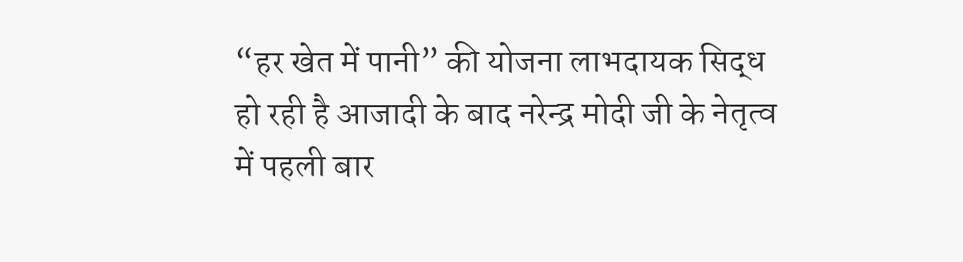“हर खेत में पानी” की योजना लाभदायक सिद्ध
हो रही है आजादी के बाद नरेन्द्र मोदी जी के नेतृत्व में पहली बार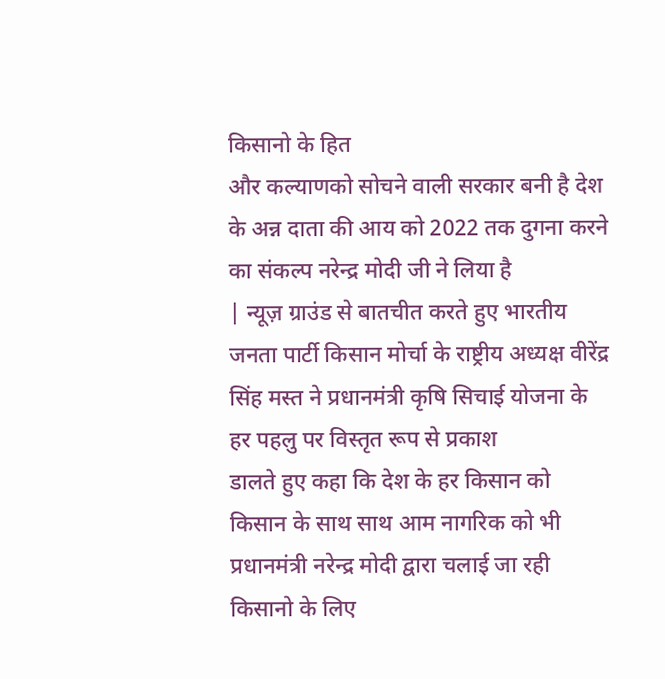किसानो के हित
और कल्याणको सोचने वाली सरकार बनी है देश
के अन्न दाता की आय को 2022 तक दुगना करने का संकल्प नरेन्द्र मोदी जी ने लिया है
| न्यूज़ ग्राउंड से बातचीत करते हुए भारतीय जनता पार्टी किसान मोर्चा के राष्ट्रीय अध्यक्ष वीरेंद्र
सिंह मस्त ने प्रधानमंत्री कृषि सिचाई योजना के हर पहलु पर विस्तृत रूप से प्रकाश
डालते हुए कहा कि देश के हर किसान को किसान के साथ साथ आम नागरिक को भी
प्रधानमंत्री नरेन्द्र मोदी द्वारा चलाई जा रही किसानो के लिए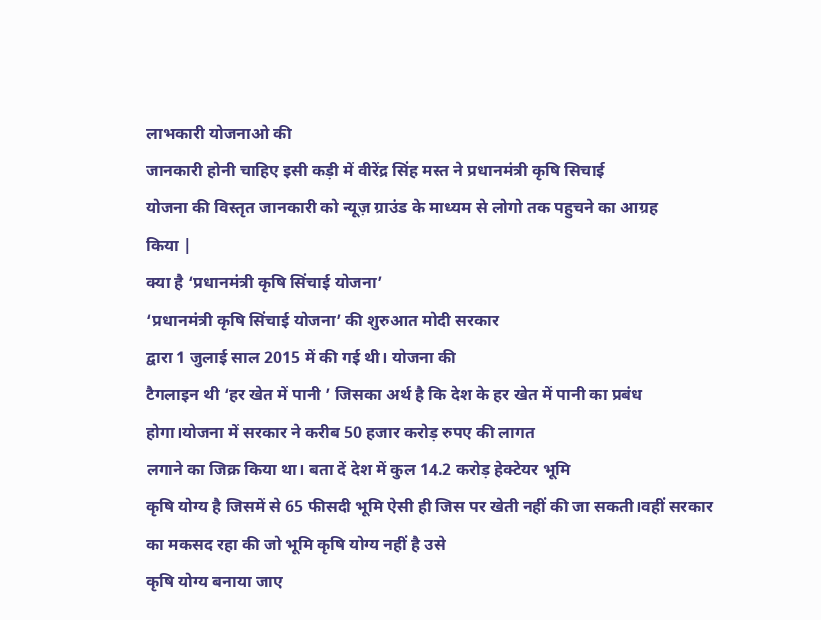लाभकारी योजनाओ की
जानकारी होनी चाहिए इसी कड़ी में वीरेंद्र सिंह मस्त ने प्रधानमंत्री कृषि सिचाई
योजना की विस्तृत जानकारी को न्यूज़ ग्राउंड के माध्यम से लोगो तक पहुचने का आग्रह
किया |
क्या है ‘प्रधानमंत्री कृषि सिंचाई योजना’
‘प्रधानमंत्री कृषि सिंचाई योजना’ की शुरुआत मोदी सरकार
द्वारा 1 जुलाई साल 2015 में की गई थी। योजना की
टैगलाइन थी ‘हर खेत में पानी ’ जिसका अर्थ है कि देश के हर खेत में पानी का प्रबंध होगा।योजना में सरकार ने करीब 50 हजार करोड़ रुपए की लागत
लगाने का जिक्र किया था। बता दें देश में कुल 14.2 करोड़ हेक्टेयर भूमि
कृषि योग्य है जिसमें से 65 फीसदी भूमि ऐसी ही जिस पर खेती नहीं की जा सकती।वहीं सरकार का मकसद रहा की जो भूमि कृषि योग्य नहीं है उसे
कृषि योग्य बनाया जाए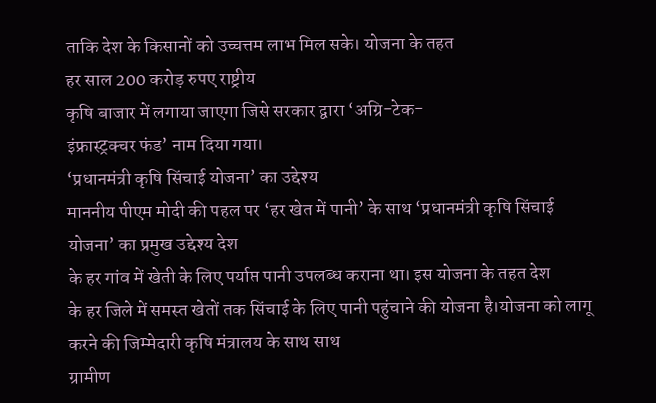ताकि देश के किसानों को उच्चत्तम लाभ मिल सके। योजना के तहत
हर साल 200 करोड़ रुपए राष्ट्रीय
कृषि बाजार में लगाया जाएगा जिसे सरकार द्वारा ‘अग्रि-टेक-
इंफ्रास्ट्रक्चर फंड’ नाम दिया गया।
‘प्रधानमंत्री कृषि सिंचाई योजना’ का उद्देश्य
माननीय पीएम मोदी की पहल पर ‘हर खेत में पानी’ के साथ ‘प्रधानमंत्री कृषि सिंचाई
योजना’ का प्रमुख उद्देश्य देश
के हर गांव में खेती के लिए पर्याप्त पानी उपलब्ध कराना था। इस योजना के तहत देश
के हर जिले में समस्त खेतों तक सिंचाई के लिए पानी पहुंचाने की योजना है।योजना को लागू करने की जिम्मेदारी कृषि मंत्रालय के साथ साथ
ग्रामीण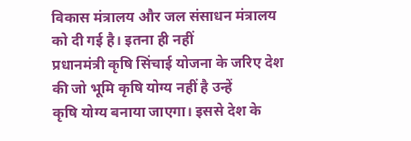विकास मंत्रालय और जल संसाधन मंत्रालय को दी गई है। इतना ही नहीं
प्रधानमंत्री कृषि सिंचाई योजना के जरिए देश की जो भूमि कृषि योग्य नहीं है उन्हें
कृषि योग्य बनाया जाएगा। इससे देश के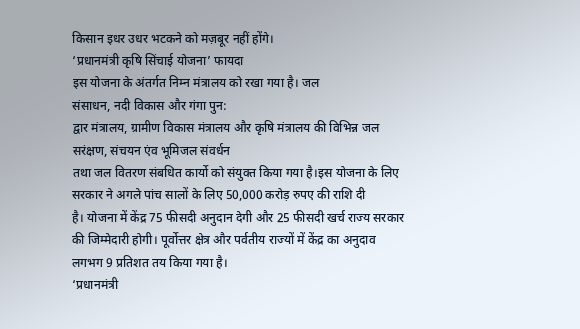किसान इधर उधर भटकने को मज़बूर नहीं होंगे।
‘प्रधानमंत्री कृषि सिंचाई योजना’ फायदा
इस योजना के अंतर्गत निम्न मंत्रालय को रखा गया है। जल
संसाधन, नदी विकास और गंगा पुन:
द्वार मंत्रालय, ग्रामीण विकास मंत्रालय और कृषि मंत्रालय की विभिन्न जल
सरंक्षण, संचयन एंव भूमिजल संवर्धन
तथा जल वितरण संबधित कार्यो को संयुक्त किया गया है।इस योजना के लिए सरकार ने अगले पांच सालों के लिए 50,000 करोड़ रुपए की राशि दी
है। योजना में केंद्र 75 फीसदी अनुदान देगी और 25 फीसदी खर्च राज्य सरकार
की जिम्मेदारी होगी। पूर्वोत्तर क्षेत्र और पर्वतीय राज्यों में केंद्र का अनुदाव
लगभग 9 प्रतिशत तय किया गया है।
‘प्रधानमंत्री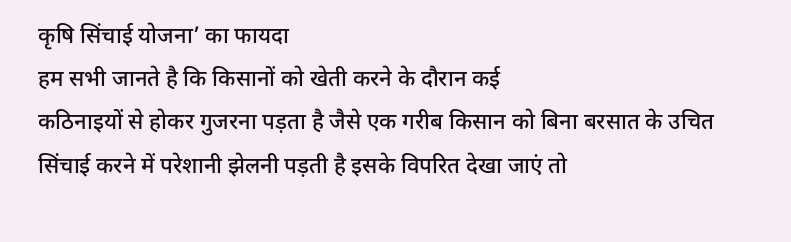कृषि सिंचाई योजना’ का फायदा
हम सभी जानते है कि किसानों को खेती करने के दौरान कई
कठिनाइयों से होकर गुजरना पड़ता है जैसे एक गरीब किसान को बिना बरसात के उचित
सिंचाई करने में परेशानी झेलनी पड़ती है इसके विपरित देखा जाएं तो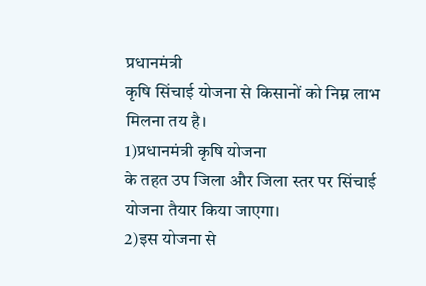प्रधानमंत्री
कृषि सिंचाई योजना से किसानों को निम्न लाभ मिलना तय है।
1)प्रधानमंत्री कृषि योजना
के तहत उप जिला और जिला स्तर पर सिंचाई योजना तैयार किया जाएगा।
2)इस योजना से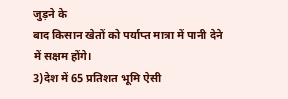जुड़ने के
बाद किसान खेतों को पर्याप्त मात्रा में पानी देने में सक्षम होंगे।
3)देश में 65 प्रतिशत भूमि ऐसी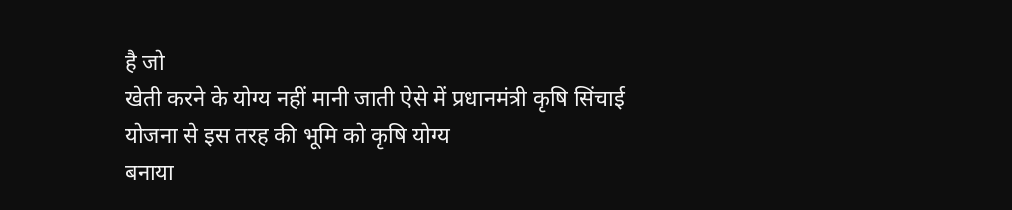है जो
खेती करने के योग्य नहीं मानी जाती ऐसे में प्रधानमंत्री कृषि सिंचाई योजना से इस तरह की भूमि को कृषि योग्य
बनाया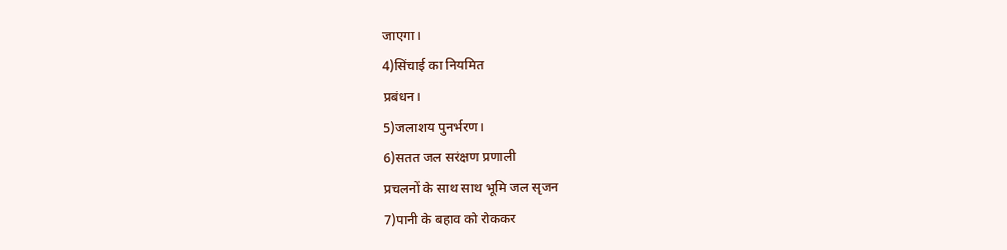जाएगा।
4)सिंचाई का नियमित
प्रबंधन।
5)जलाशय पुनर्भरण।
6)सतत जल सरंक्षण प्रणाली
प्रचलनों के साथ साथ भूमि जल सृजन
7)पानी के बहाव को रोककर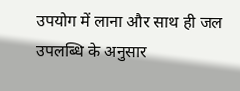उपयोग में लाना और साथ ही जल उपलब्धि के अनुसार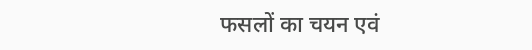फसलों का चयन एवं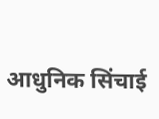आधुनिक सिंचाई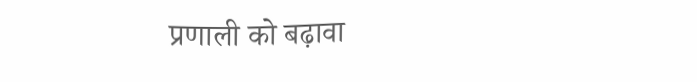प्रणाली को बढ़ावा